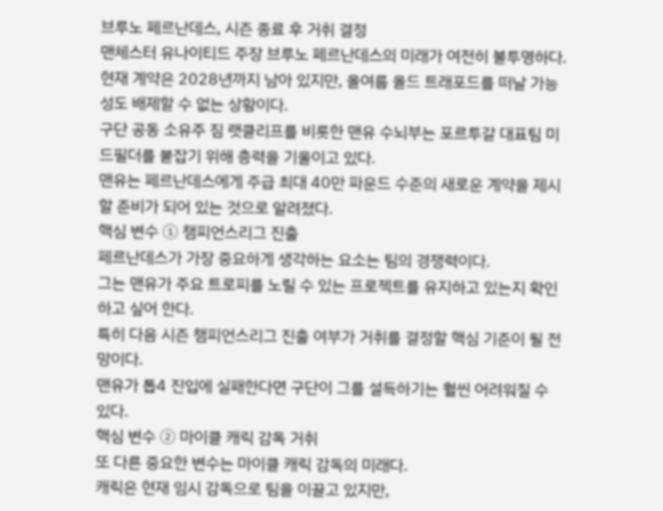브루노 페르난데스, 시즌 종료 후 거취 결정
맨체스터 유나이티드 주장 브루노 페르난데스의 미래가 여전히 불투명하다.
현재 계약은 2028년까지 남아 있지만, 올여름 올드 트래포드를 떠날 가능성도 배제할 수 없는 상황이다.
구단 공동 소유주 짐 랫클리프를 비롯한 맨유 수뇌부는 포르투갈 대표팀 미드필더를 붙잡기 위해 총력을 기울이고 있다.
맨유는 페르난데스에게 주급 최대 40만 파운드 수준의 새로운 계약을 제시할 준비가 되어 있는 것으로 알려졌다.
핵심 변수 ① 챔피언스리그 진출
페르난데스가 가장 중요하게 생각하는 요소는 팀의 경쟁력이다.
그는 맨유가 주요 트로피를 노릴 수 있는 프로젝트를 유지하고 있는지 확인하고 싶어 한다.
특히 다음 시즌 챔피언스리그 진출 여부가 거취를 결정할 핵심 기준이 될 전망이다.
맨유가 톱4 진입에 실패한다면 구단이 그를 설득하기는 훨씬 어려워질 수 있다.
핵심 변수 ② 마이클 캐릭 감독 거취
또 다른 중요한 변수는 마이클 캐릭 감독의 미래다.
캐릭은 현재 임시 감독으로 팀을 이끌고 있지만,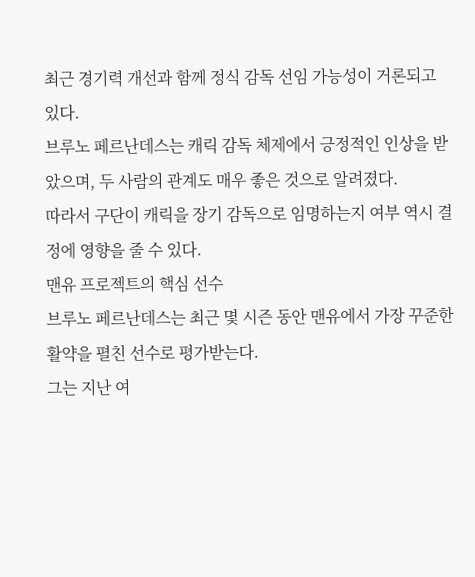최근 경기력 개선과 함께 정식 감독 선임 가능성이 거론되고 있다.
브루노 페르난데스는 캐릭 감독 체제에서 긍정적인 인상을 받았으며, 두 사람의 관계도 매우 좋은 것으로 알려졌다.
따라서 구단이 캐릭을 장기 감독으로 임명하는지 여부 역시 결정에 영향을 줄 수 있다.
맨유 프로젝트의 핵심 선수
브루노 페르난데스는 최근 몇 시즌 동안 맨유에서 가장 꾸준한 활약을 펼친 선수로 평가받는다.
그는 지난 여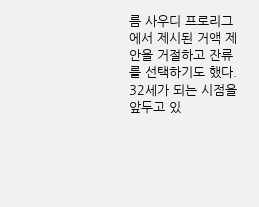름 사우디 프로리그에서 제시된 거액 제안을 거절하고 잔류를 선택하기도 했다.
32세가 되는 시점을 앞두고 있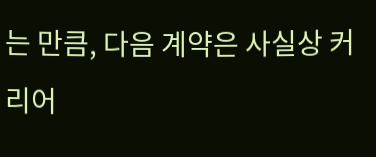는 만큼, 다음 계약은 사실상 커리어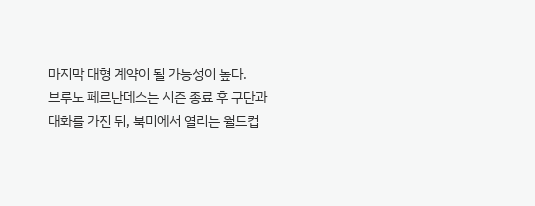마지막 대형 계약이 될 가능성이 높다.
브루노 페르난데스는 시즌 종료 후 구단과 대화를 가진 뒤, 북미에서 열리는 월드컵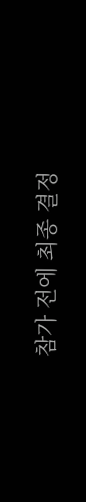참가 전에 최종 결정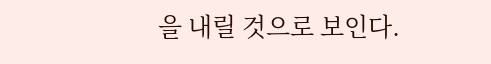을 내릴 것으로 보인다.